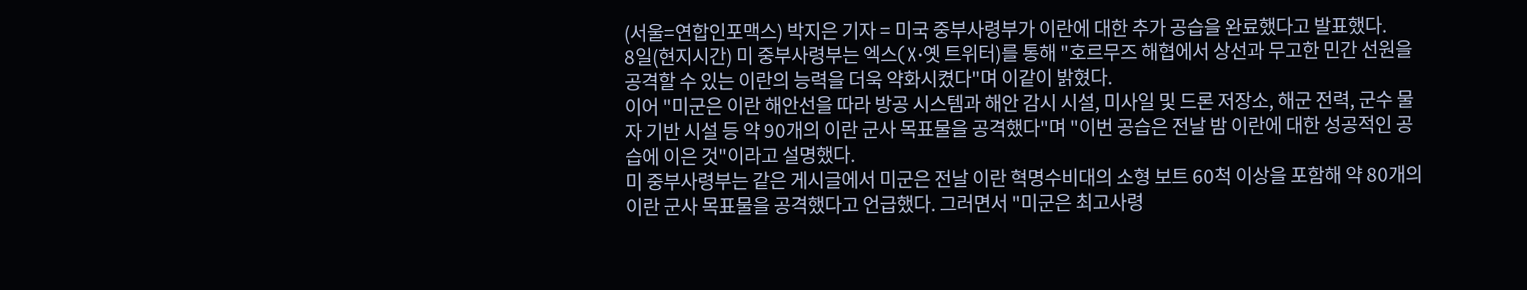(서울=연합인포맥스) 박지은 기자 = 미국 중부사령부가 이란에 대한 추가 공습을 완료했다고 발표했다.
8일(현지시간) 미 중부사령부는 엑스(X·옛 트위터)를 통해 "호르무즈 해협에서 상선과 무고한 민간 선원을 공격할 수 있는 이란의 능력을 더욱 약화시켰다"며 이같이 밝혔다.
이어 "미군은 이란 해안선을 따라 방공 시스템과 해안 감시 시설, 미사일 및 드론 저장소, 해군 전력, 군수 물자 기반 시설 등 약 90개의 이란 군사 목표물을 공격했다"며 "이번 공습은 전날 밤 이란에 대한 성공적인 공습에 이은 것"이라고 설명했다.
미 중부사령부는 같은 게시글에서 미군은 전날 이란 혁명수비대의 소형 보트 60척 이상을 포함해 약 80개의 이란 군사 목표물을 공격했다고 언급했다. 그러면서 "미군은 최고사령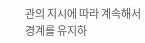관의 지시에 따라 계속해서 경계를 유지하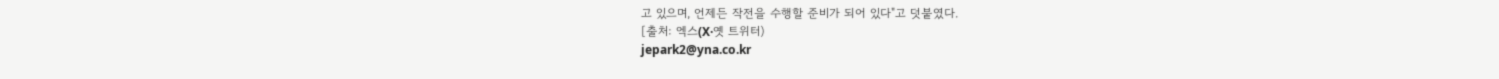고 있으며, 언제든 작전을 수행할 준비가 되어 있다"고 덧붙였다.
[출처: 엑스(X·옛 트위터)
jepark2@yna.co.kr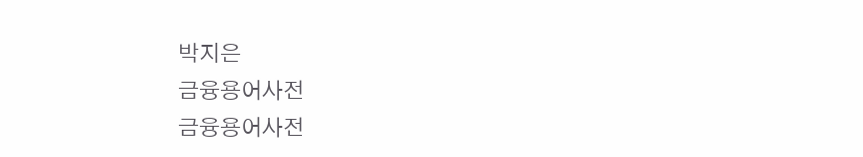박지은
금융용어사전
금융용어사전